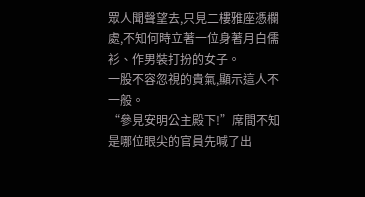眾人聞聲望去,只見二樓雅座憑欄處,不知何時立著一位身著月白儒衫、作男裝打扮的女子。
一股不容忽視的貴氣,顯示這人不一般。
“參見安明公主殿下!”席間不知是哪位眼尖的官員先喊了出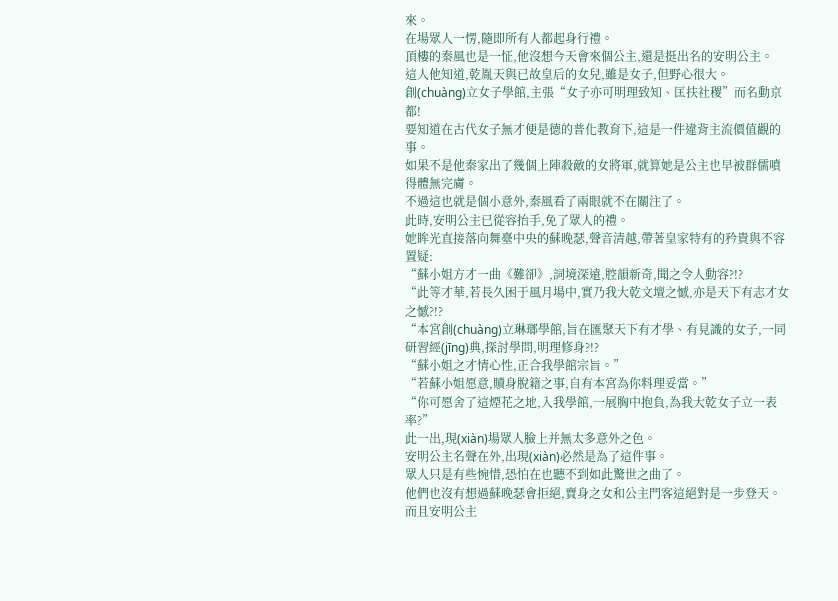來。
在場眾人一愣,隨即所有人都起身行禮。
頂樓的秦風也是一怔,他沒想今天會來個公主,還是挺出名的安明公主。
這人他知道,乾胤天與已故皇后的女兒,雖是女子,但野心很大。
創(chuàng)立女子學館,主張“女子亦可明理致知、匡扶社稷”而名動京都!
要知道在古代女子無才便是德的普化教育下,這是一件違背主流價值觀的事。
如果不是他秦家出了幾個上陣殺敵的女將軍,就算她是公主也早被群儒噴得體無完膚。
不過這也就是個小意外,秦風看了兩眼就不在關注了。
此時,安明公主已從容抬手,免了眾人的禮。
她眸光直接落向舞臺中央的蘇晚瑟,聲音清越,帶著皇家特有的矜貴與不容置疑:
“蘇小姐方才一曲《難卻》,詞境深遠,腔韻新奇,聞之令人動容?!?
“此等才華,若長久困于風月場中,實乃我大乾文壇之憾,亦是天下有志才女之憾?!?
“本宮創(chuàng)立琳瑯學館,旨在匯聚天下有才學、有見識的女子,一同研習經(jīng)典,探討學問,明理修身?!?
“蘇小姐之才情心性,正合我學館宗旨。”
“若蘇小姐愿意,贖身脫籍之事,自有本宮為你料理妥當。”
“你可愿舍了這煙花之地,入我學館,一展胸中抱負,為我大乾女子立一表率?”
此一出,現(xiàn)場眾人臉上并無太多意外之色。
安明公主名聲在外,出現(xiàn)必然是為了這件事。
眾人只是有些惋惜,恐怕在也聽不到如此驚世之曲了。
他們也沒有想過蘇晚瑟會拒絕,賣身之女和公主門客這絕對是一步登天。
而且安明公主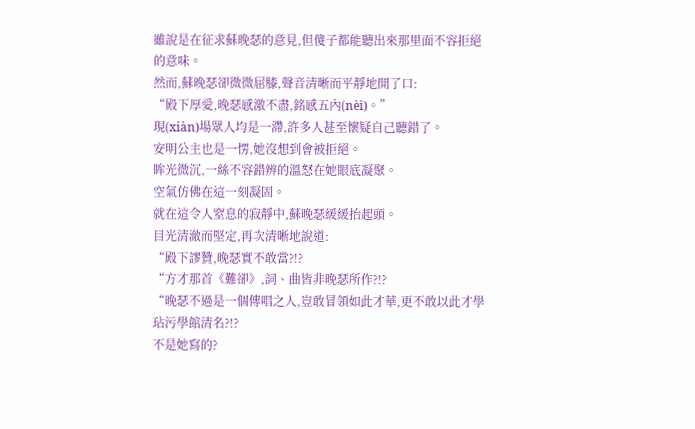雖說是在征求蘇晚瑟的意見,但傻子都能聽出來那里面不容拒絕的意味。
然而,蘇晚瑟卻微微屈膝,聲音清晰而平靜地開了口:
“殿下厚愛,晚瑟感激不盡,銘感五內(nèi)。”
現(xiàn)場眾人均是一滯,許多人甚至懷疑自己聽錯了。
安明公主也是一愣,她沒想到會被拒絕。
眸光微沉,一絲不容錯辨的溫怒在她眼底凝聚。
空氣仿佛在這一刻凝固。
就在這令人窒息的寂靜中,蘇晚瑟緩緩抬起頭。
目光清澈而堅定,再次清晰地說道:
“殿下謬贊,晚瑟實不敢當?!?
“方才那首《難卻》,詞、曲皆非晚瑟所作?!?
“晚瑟不過是一個傳唱之人,豈敢冒領如此才華,更不敢以此才學玷污學館清名?!?
不是她寫的?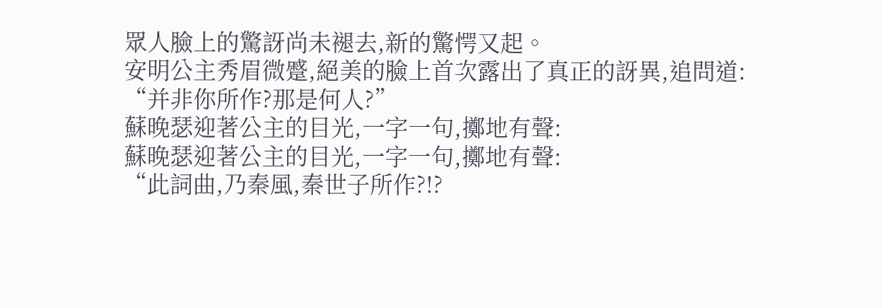眾人臉上的驚訝尚未褪去,新的驚愕又起。
安明公主秀眉微蹙,絕美的臉上首次露出了真正的訝異,追問道:
“并非你所作?那是何人?”
蘇晚瑟迎著公主的目光,一字一句,擲地有聲:
蘇晚瑟迎著公主的目光,一字一句,擲地有聲:
“此詞曲,乃秦風,秦世子所作?!?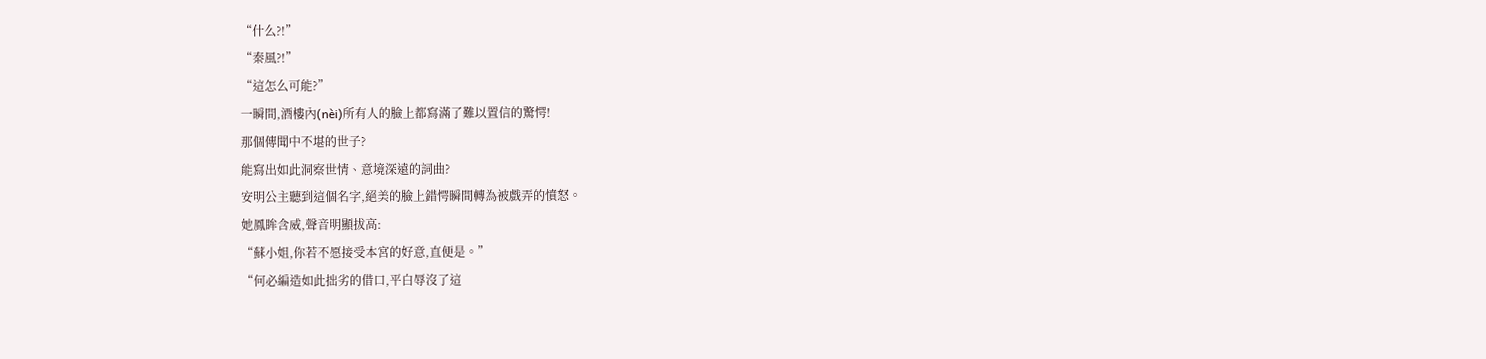“什么?!”
“秦風?!”
“這怎么可能?”
一瞬間,酒樓內(nèi)所有人的臉上都寫滿了難以置信的驚愕!
那個傳聞中不堪的世子?
能寫出如此洞察世情、意境深遠的詞曲?
安明公主聽到這個名字,絕美的臉上錯愕瞬間轉為被戲弄的憤怒。
她鳳眸含威,聲音明顯拔高:
“蘇小姐,你若不愿接受本宮的好意,直便是。”
“何必編造如此拙劣的借口,平白辱沒了這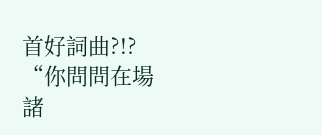首好詞曲?!?
“你問問在場諸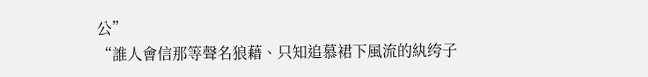公”
“誰人會信那等聲名狼藉、只知追慕裙下風流的紈绔子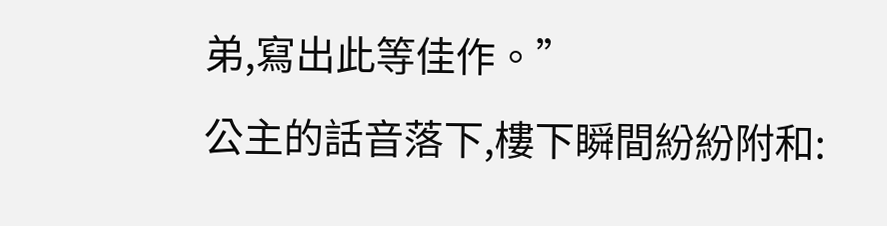弟,寫出此等佳作。”
公主的話音落下,樓下瞬間紛紛附和: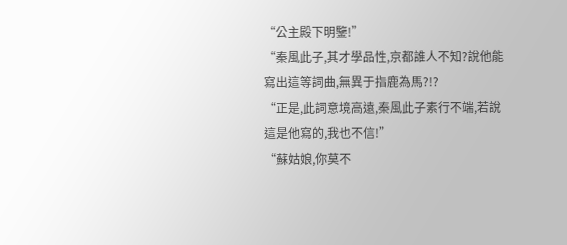“公主殿下明鑒!”
“秦風此子,其才學品性,京都誰人不知?說他能寫出這等詞曲,無異于指鹿為馬?!?
“正是,此詞意境高遠,秦風此子素行不端,若說這是他寫的,我也不信!”
“蘇姑娘,你莫不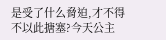是受了什么脅迫,才不得不以此搪塞?今天公主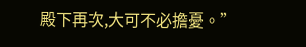殿下再次,大可不必擔憂。”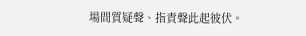場間質疑聲、指責聲此起彼伏。